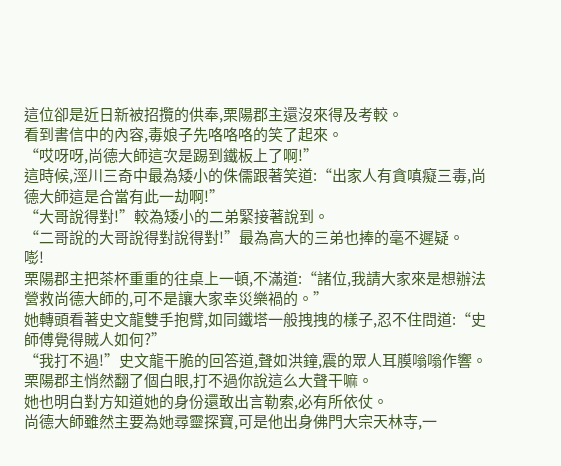這位卻是近日新被招攬的供奉,栗陽郡主還沒來得及考較。
看到書信中的內容,毒娘子先咯咯咯的笑了起來。
“哎呀呀,尚德大師這次是踢到鐵板上了啊!”
這時候,涇川三奇中最為矮小的侏儒跟著笑道:“出家人有貪嗔癡三毒,尚德大師這是合當有此一劫啊!”
“大哥說得對!”較為矮小的二弟緊接著說到。
“二哥說的大哥說得對說得對!”最為高大的三弟也捧的毫不遲疑。
嘭!
栗陽郡主把茶杯重重的往桌上一頓,不滿道:“諸位,我請大家來是想辦法營救尚德大師的,可不是讓大家幸災樂禍的。”
她轉頭看著史文龍雙手抱臂,如同鐵塔一般拽拽的樣子,忍不住問道:“史師傅覺得賊人如何?”
“我打不過!”史文龍干脆的回答道,聲如洪鐘,震的眾人耳膜嗡嗡作響。
栗陽郡主悄然翻了個白眼,打不過你說這么大聲干嘛。
她也明白對方知道她的身份還敢出言勒索,必有所依仗。
尚德大師雖然主要為她尋靈探寶,可是他出身佛門大宗天林寺,一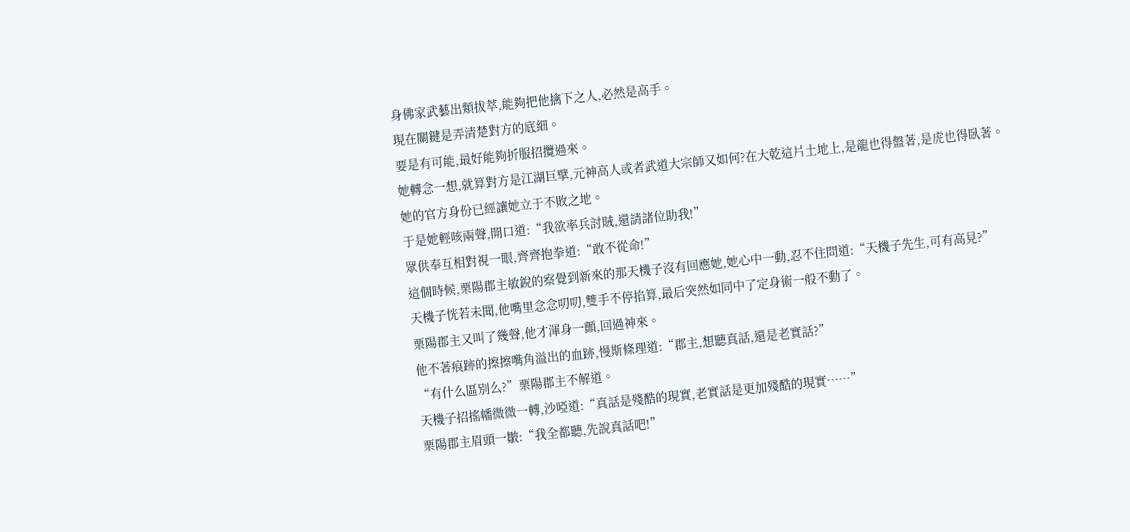身佛家武藝出類拔萃,能夠把他擒下之人,必然是高手。
現在關鍵是弄清楚對方的底細。
要是有可能,最好能夠折服招攬過來。
她轉念一想,就算對方是江湖巨擘,元神高人或者武道大宗師又如何?在大乾這片土地上,是龍也得盤著,是虎也得臥著。
她的官方身份已經讓她立于不敗之地。
于是她輕咳兩聲,開口道:“我欲率兵討賊,還請諸位助我!”
眾供奉互相對視一眼,齊齊抱拳道:“敢不從命!”
這個時候,栗陽郡主敏銳的察覺到新來的那天機子沒有回應她,她心中一動,忍不住問道:“天機子先生,可有高見?”
天機子恍若未聞,他嘴里念念叨叨,雙手不停掐算,最后突然如同中了定身術一般不動了。
栗陽郡主又叫了幾聲,他才渾身一顫,回過神來。
他不著痕跡的擦擦嘴角溢出的血跡,慢斯條理道:“郡主,想聽真話,還是老實話?”
“有什么區別么?”栗陽郡主不解道。
天機子招搖幡微微一轉,沙啞道:“真話是殘酷的現實,老實話是更加殘酷的現實……”
栗陽郡主眉頭一皺:“我全都聽,先說真話吧!”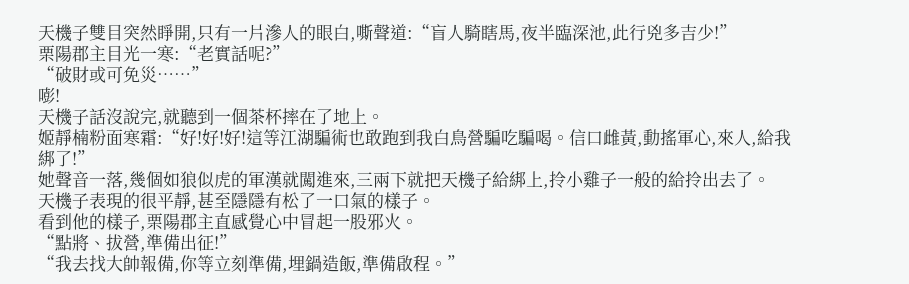天機子雙目突然睜開,只有一片滲人的眼白,嘶聲道:“盲人騎瞎馬,夜半臨深池,此行兇多吉少!”
栗陽郡主目光一寒:“老實話呢?”
“破財或可免災……”
嘭!
天機子話沒說完,就聽到一個茶杯摔在了地上。
姬靜楠粉面寒霜:“好!好!好!這等江湖騙術也敢跑到我白鳥營騙吃騙喝。信口雌黃,動搖軍心,來人,給我綁了!”
她聲音一落,幾個如狼似虎的軍漢就闖進來,三兩下就把天機子給綁上,拎小雞子一般的給拎出去了。
天機子表現的很平靜,甚至隱隱有松了一口氣的樣子。
看到他的樣子,栗陽郡主直感覺心中冒起一股邪火。
“點將、拔營,準備出征!”
“我去找大帥報備,你等立刻準備,埋鍋造飯,準備啟程。”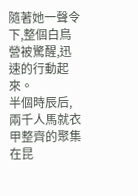隨著她一聲令下,整個白鳥營被驚醒,迅速的行動起來。
半個時辰后,兩千人馬就衣甲整齊的聚集在昆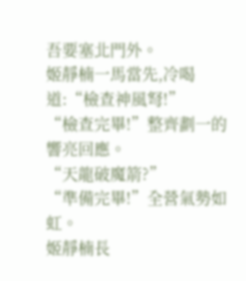吾要塞北門外。
姬靜楠一馬當先,冷喝道:“檢查神風弩!”
“檢查完畢!”整齊劃一的響亮回應。
“天龍破魔箭?”
“準備完畢!”全營氣勢如虹。
姬靜楠長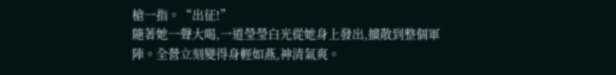槍一指。“出征!”
隨著她一聲大喝,一道瑩瑩白光從她身上發出,擴散到整個軍陣。全營立刻變得身輕如燕,神清氣爽。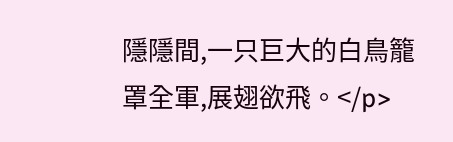隱隱間,一只巨大的白鳥籠罩全軍,展翅欲飛。</p>